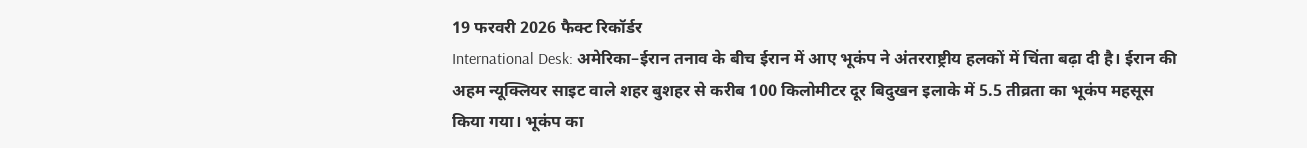19 फरवरी 2026 फैक्ट रिकॉर्डर
International Desk: अमेरिका–ईरान तनाव के बीच ईरान में आए भूकंप ने अंतरराष्ट्रीय हलकों में चिंता बढ़ा दी है। ईरान की अहम न्यूक्लियर साइट वाले शहर बुशहर से करीब 100 किलोमीटर दूर बिदुखन इलाके में 5.5 तीव्रता का भूकंप महसूस किया गया। भूकंप का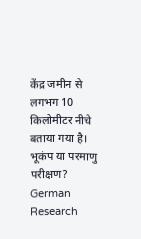केंद्र जमीन से लगभग 10 किलोमीटर नीचे बताया गया है।
भूकंप या परमाणु परीक्षण?
German Research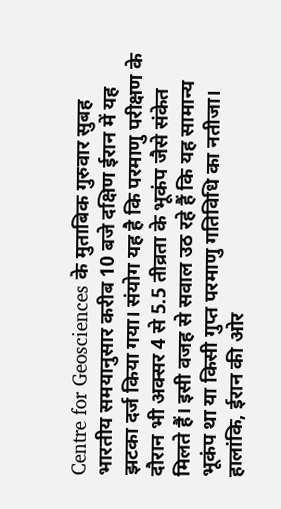Centre for Geosciences के मुताबिक गुरुवार सुबह भारतीय समयानुसार करीब 10 बजे दक्षिण ईरान में यह झटका दर्ज किया गया। संयोग यह है कि परमाणु परीक्षण के दौरान भी अक्सर 4 से 5.5 तीव्रता के भूकंप जैसे संकेत मिलते हैं। इसी वजह से सवाल उठ रहे हैं कि यह सामान्य भूकंप था या किसी गुप्त परमाणु गतिविधि का नतीजा। हालांकि, ईरान की ओर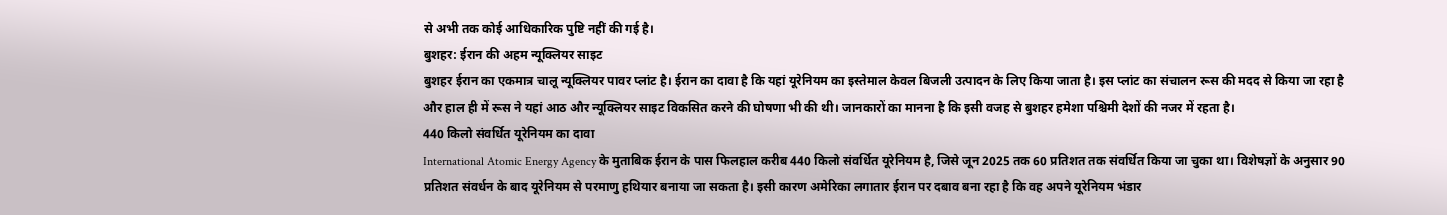से अभी तक कोई आधिकारिक पुष्टि नहीं की गई है।
बुशहर: ईरान की अहम न्यूक्लियर साइट
बुशहर ईरान का एकमात्र चालू न्यूक्लियर पावर प्लांट है। ईरान का दावा है कि यहां यूरेनियम का इस्तेमाल केवल बिजली उत्पादन के लिए किया जाता है। इस प्लांट का संचालन रूस की मदद से किया जा रहा है और हाल ही में रूस ने यहां आठ और न्यूक्लियर साइट विकसित करने की घोषणा भी की थी। जानकारों का मानना है कि इसी वजह से बुशहर हमेशा पश्चिमी देशों की नजर में रहता है।
440 किलो संवर्धित यूरेनियम का दावा
International Atomic Energy Agency के मुताबिक ईरान के पास फिलहाल करीब 440 किलो संवर्धित यूरेनियम है, जिसे जून 2025 तक 60 प्रतिशत तक संवर्धित किया जा चुका था। विशेषज्ञों के अनुसार 90 प्रतिशत संवर्धन के बाद यूरेनियम से परमाणु हथियार बनाया जा सकता है। इसी कारण अमेरिका लगातार ईरान पर दबाव बना रहा है कि वह अपने यूरेनियम भंडार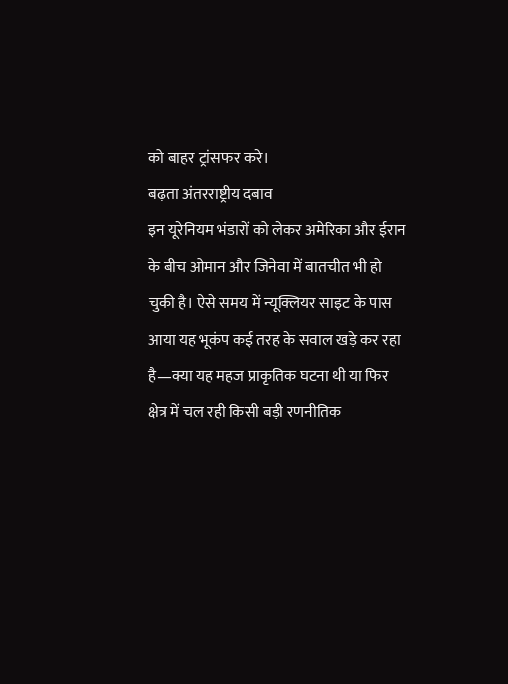को बाहर ट्रांसफर करे।
बढ़ता अंतरराष्ट्रीय दबाव
इन यूरेनियम भंडारों को लेकर अमेरिका और ईरान के बीच ओमान और जिनेवा में बातचीत भी हो चुकी है। ऐसे समय में न्यूक्लियर साइट के पास आया यह भूकंप कई तरह के सवाल खड़े कर रहा है—क्या यह महज प्राकृतिक घटना थी या फिर क्षेत्र में चल रही किसी बड़ी रणनीतिक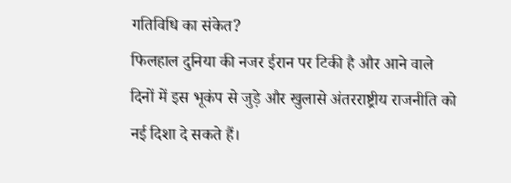गतिविधि का संकेत?
फिलहाल दुनिया की नजर ईरान पर टिकी है और आने वाले दिनों में इस भूकंप से जुड़े और खुलासे अंतरराष्ट्रीय राजनीति को नई दिशा दे सकते हैं।